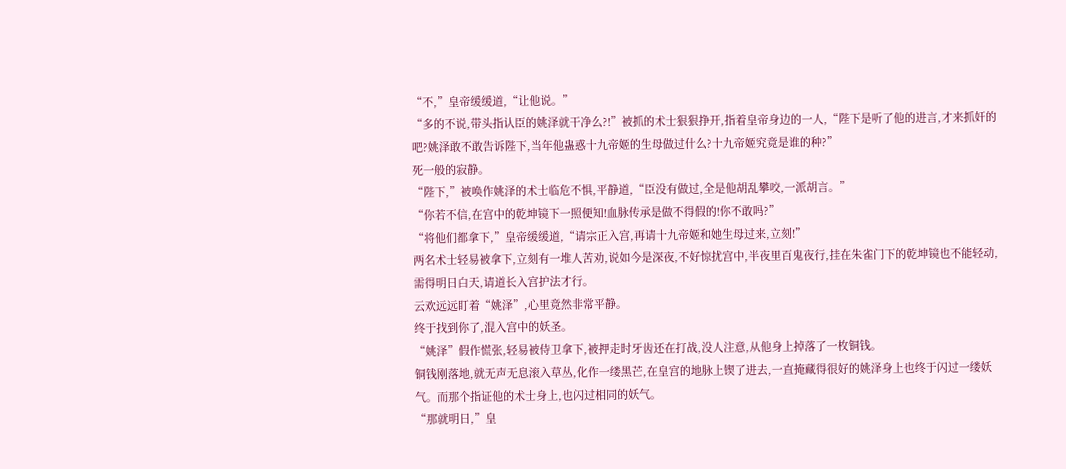“不,”皇帝缓缓道,“让他说。”
“多的不说,带头指认臣的姚泽就干净么?!”被抓的术士狠狠挣开,指着皇帝身边的一人,“陛下是听了他的进言,才来抓奸的吧?姚泽敢不敢告诉陛下,当年他蛊惑十九帝姬的生母做过什么?十九帝姬究竟是谁的种?”
死一般的寂静。
“陛下,”被唤作姚泽的术士临危不惧,平静道,“臣没有做过,全是他胡乱攀咬,一派胡言。”
“你若不信,在宫中的乾坤镜下一照便知!血脉传承是做不得假的!你不敢吗?”
“将他们都拿下,”皇帝缓缓道,“请宗正入宫,再请十九帝姬和她生母过来,立刻!”
两名术士轻易被拿下,立刻有一堆人苦劝,说如今是深夜,不好惊扰宫中,半夜里百鬼夜行,挂在朱雀门下的乾坤镜也不能轻动,需得明日白天,请道长入宫护法才行。
云欢远远盯着“姚泽”,心里竟然非常平静。
终于找到你了,混入宫中的妖圣。
“姚泽”假作慌张,轻易被侍卫拿下,被押走时牙齿还在打战,没人注意,从他身上掉落了一枚铜钱。
铜钱刚落地,就无声无息滚入草丛,化作一缕黑芒,在皇宫的地脉上锲了进去,一直掩藏得很好的姚泽身上也终于闪过一缕妖气。而那个指证他的术士身上,也闪过相同的妖气。
“那就明日,”皇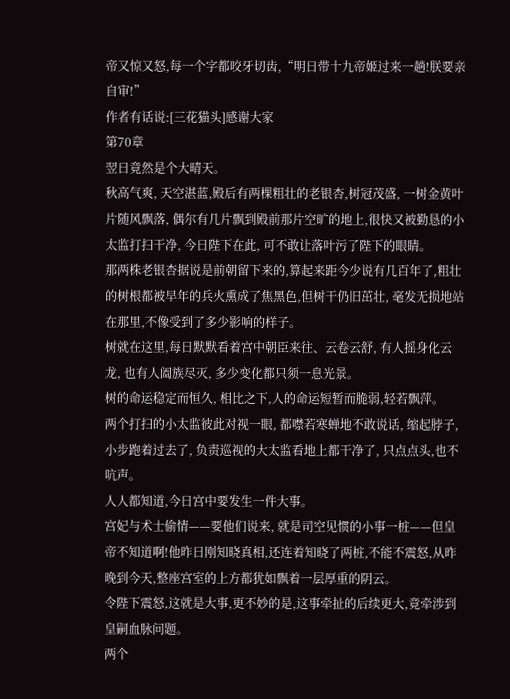帝又惊又怒,每一个字都咬牙切齿,“明日带十九帝姬过来一趟!朕要亲自审!”
作者有话说:[三花猫头]感谢大家
第70章
翌日竟然是个大晴天。
秋高气爽, 天空湛蓝,殿后有两棵粗壮的老银杏,树冠茂盛, 一树金黄叶片随风飘落, 偶尔有几片飘到殿前那片空旷的地上,很快又被勤恳的小太监打扫干净, 今日陛下在此, 可不敢让落叶污了陛下的眼睛。
那两株老银杏据说是前朝留下来的,算起来距今少说有几百年了,粗壮的树根都被早年的兵火熏成了焦黑色,但树干仍旧茁壮, 毫发无损地站在那里,不像受到了多少影响的样子。
树就在这里,每日默默看着宫中朝臣来往、云卷云舒, 有人摇身化云龙, 也有人阖族尽灭, 多少变化都只须一息光景。
树的命运稳定而恒久, 相比之下,人的命运短暂而脆弱,轻若飘萍。
两个打扫的小太监彼此对视一眼, 都噤若寒蝉地不敢说话, 缩起脖子,小步跑着过去了, 负责巡视的大太监看地上都干净了, 只点点头,也不吭声。
人人都知道,今日宫中要发生一件大事。
宫妃与术士偷情——要他们说来, 就是司空见惯的小事一桩——但皇帝不知道啊!他昨日刚知晓真相,还连着知晓了两桩,不能不震怒,从昨晚到今天,整座宫室的上方都犹如飘着一层厚重的阴云。
令陛下震怒,这就是大事,更不妙的是,这事牵扯的后续更大,竟牵涉到皇嗣血脉问题。
两个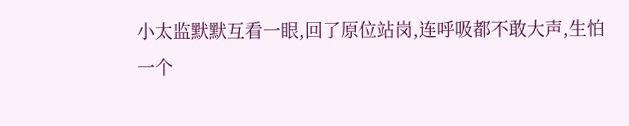小太监默默互看一眼,回了原位站岗,连呼吸都不敢大声,生怕一个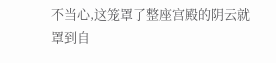不当心,这笼罩了整座宫殿的阴云就罩到自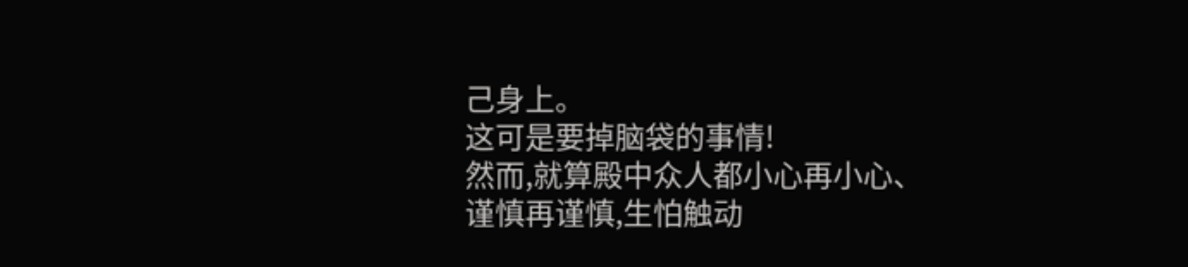己身上。
这可是要掉脑袋的事情!
然而,就算殿中众人都小心再小心、谨慎再谨慎,生怕触动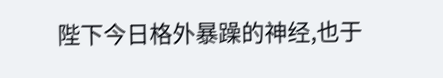陛下今日格外暴躁的神经,也于